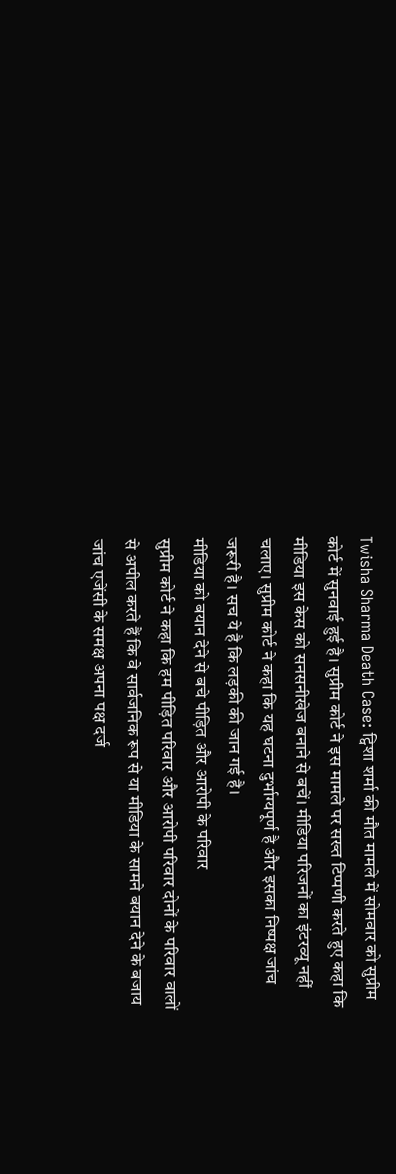Twisha Sharma Death Case: ट्विशा शर्मा की मौत मामले में सोमवार को सुप्रीम कोर्ट में सुनवाई हुई है। सुप्रीम कोर्ट ने इस मामले पर सख्त टिप्पणी करते हुए कहा कि मीडिया इस केस को सनसनीखेज बनाने से बचें। मीडिया परिजनों का इंटरव्यू नहीं चलाए। सुप्रीम कोर्ट ने कहा कि यह घटना दुर्भाग्यपूर्ण है और इसका निष्पक्ष जांच जरूरी है। सच ये है कि लड़की की जान गई है।
मीडिया को बयान देने से बचे पीड़ित और आरोपी के परिवार
सुप्रीम कोर्ट ने कहा कि हम पीड़ित परिवार और आरोपी परिवार दोनों के परिवार वालों से अपील करते हैं कि वे सार्वजनिक रूप से या मीडिया के सामने बयान देने के बजाय जांच एजेंसी के समक्ष अपना पक्ष दर्ज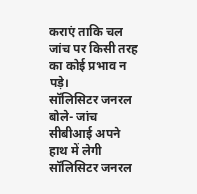कराएं ताकि चल जांच पर किसी तरह का कोई प्रभाव न पड़े।
सॉलिसिटर जनरल बोले- जांच सीबीआई अपने हाथ में लेगी
सॉलिसिटर जनरल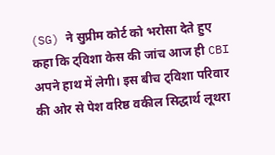(SG) ने सुप्रीम कोर्ट को भरोसा देते हुए कहा कि ट्विशा केस की जांच आज ही CBI अपने हाथ में लेगी। इस बीच ट्विशा परिवार की ओर से पेश वरिष्ठ वकील सिद्धार्थ लूथरा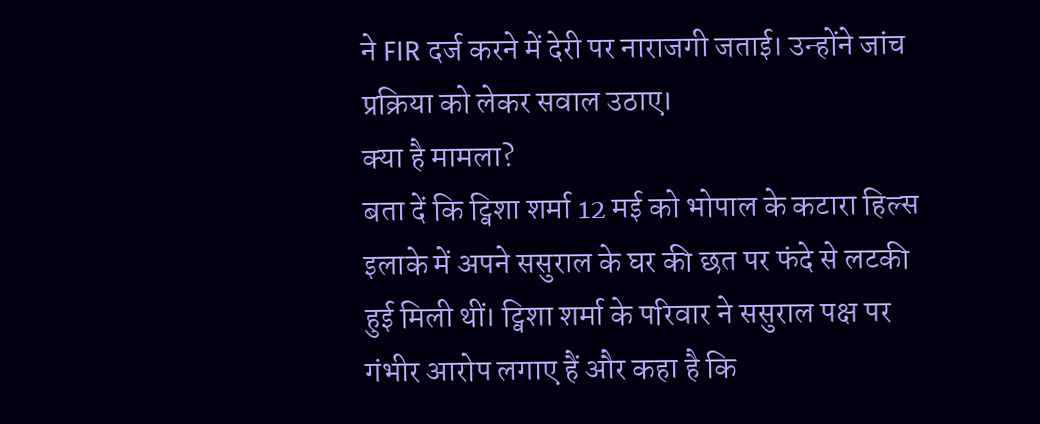ने FIR दर्ज करने में देरी पर नाराजगी जताई। उन्होंने जांच प्रक्रिया को लेकर सवाल उठाए।
क्या है मामला?
बता दें कि ट्विशा शर्मा 12 मई को भोपाल के कटारा हिल्स इलाके में अपने ससुराल के घर की छत पर फंदे से लटकी हुई मिली थीं। ट्विशा शर्मा के परिवार ने ससुराल पक्ष पर गंभीर आरोप लगाए हैं और कहा है कि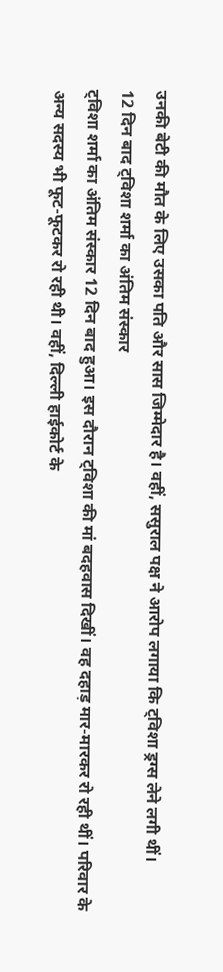उनकी बेटी की मौत के लिए उसका पति और सास जिम्मेदार है। वहीं, ससुराल पक्ष ने आरोप लगाया कि ट्विशा ड्रग्स लेने लगी थीं।
12 दिन बाद ट्विशा शर्मा का अंतिम संस्कार
ट्विशा शर्मा का अंतिम संस्कार 12 दिन बाद हुआ। इस दौरान ट्विशा की मां बदहवास दिखीं। वह दहाड़ मार-मारकर रो रही थीं। परिवार के अन्य सदस्य भी फूट-फूटकर रो रही थी। वहीं, दिल्ली हाईकोर्ट के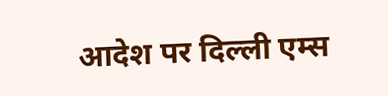आदेश पर दिल्ली एम्स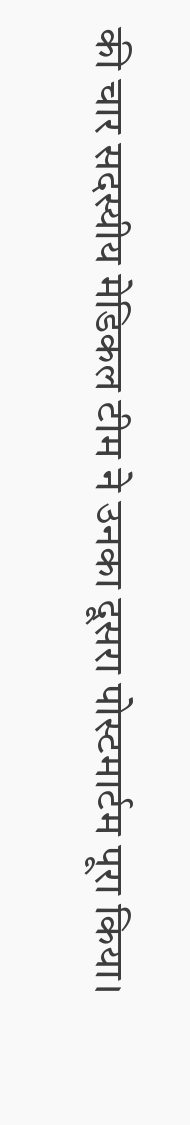की चार सदस्यीय मेडिकल टीम ने उनका दूसरा पोस्टमार्टम पूरा किया।